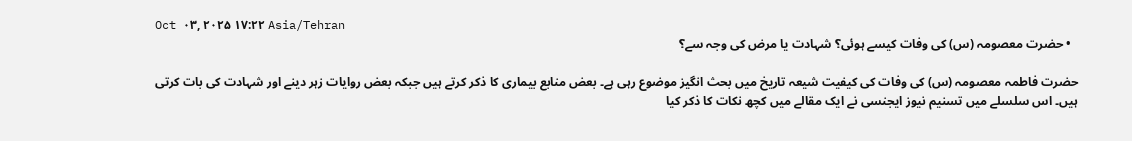Oct ۰۳, ۲۰۲۵ ۱۷:۲۲ Asia/Tehran
  • حضرت معصومہ (س) کی وفات کیسے ہوئی؟ شہادت یا مرض کی وجہ سے؟

حضرت فاطمہ معصومہ (س) کی وفات کی کیفیت شیعہ تاریخ میں بحث انگیز موضوع رہی ہے۔ بعض منابع بیماری کا ذکر کرتے ہیں جبکہ بعض روایات زہر دینے اور شہادت کی بات کرتی ہیں۔ اس سلسلے میں تسنیم نیوز ایجنسی نے ایک مقالے میں کچھ نکات کا ذکر کیا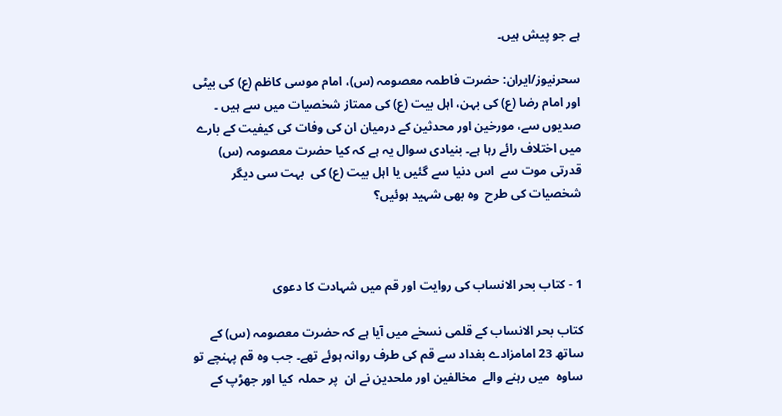ہے جو پیش ہیں۔

سحرنیوز/ایران: حضرت فاطمہ معصومہ (س)، امام موسی کاظم (ع) کی بیٹی اور امام رضا (ع) کی بہن، اہل بیت (ع) کی ممتاز شخصیات میں سے ہیں ۔ صدیوں سے، مورخین اور محدثین کے درمیان ان کی وفات کی کیفیت کے بارے میں اختلاف رائے رہا ہے۔ بنیادی سوال یہ ہے کہ کیا حضرت معصومہ (س) قدرتی موت سے  اس دنیا سے گئیں یا اہل بیت (ع) کی  بہت سی دیگر شخصیات کی طرح  وہ بھی شہید ہوئیں؟



1 - کتاب بحر الانساب کی روایت اور قم میں شہادت کا دعوی

کتاب بحر الانساب کے قلمی نسخے میں آیا ہے کہ حضرت معصومہ (س) کے ساتھ 23 امامزادے بغداد سے قم کی طرف روانہ ہوئے تھے۔ جب وہ قم پہنچے تو ساوہ  میں رہنے والے  مخالفین اور ملحدین نے ان  پر حملہ  کیا اور جھڑپ کے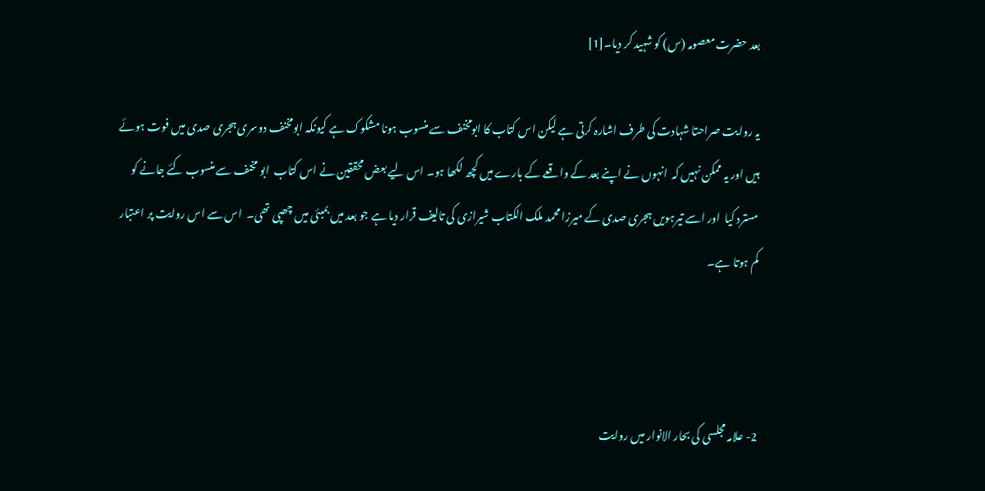بعد حضرت معصومہ (س) کو شہید کر دیا۔[1]

یہ روایت صراحتا شہادت کی طرف اشارہ کرتی ہے لیکن اس کتاب کا ابومخنف سے منسوب ہونا مشکوک ہے کیونکہ ابومخنف دوسری ہجری صدی میں فوت ہوئے ہیں اور یہ ممکن نہیں کہ  انہوں نے اپنے بعد کے واقعے کے بارے میں کچھ لکھا ہو۔ اس لیے بعض محققین نے اس کتاب  ابو مخنف سے منسوب کئے جانے کو مسترد کیا  اور اسے تیرہویں ہجری صدی کے میرزا محمد ملک الکتاب شیرازی کی تالیف قرار دیا ہے جو بعد میں بمبئی میں چھپی تھی۔  اس سے اس روایت پر اعتبار کم ہوتا ہے۔



2- علامہ مجلسی کی بحار الانوار میں روایت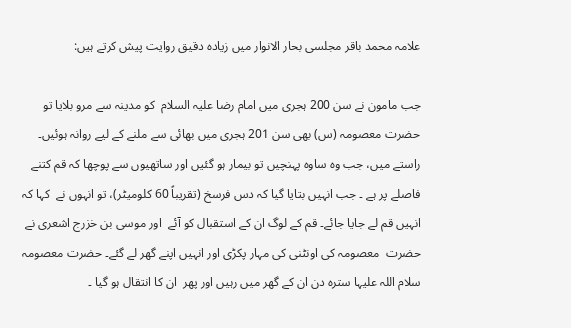علامہ محمد باقر مجلسی بحار الانوار میں زيادہ دقیق روایت پیش کرتے ہیں:

جب مامون نے سن 200 ہجری میں امام رضا علیہ السلام  کو مدینہ سے مرو بلایا تو حضرت معصومہ (س) بھی سن 201 ہجری میں بھائی سے ملنے کے لیے روانہ ہوئیں۔ راستے میں، جب وہ ساوہ پہنچیں تو بیمار ہو گئیں اور ساتھیوں سے پوچھا کہ قم کتنے فاصلے پر ہے ۔ جب انہيں بتایا گيا کہ دس فرسخ (تقریباً 60 کلومیٹر)، تو انہوں نے  کہا کہ انہیں قم لے جایا جائے۔ قم کے لوگ ان کے استقبال کو آئے  اور موسی بن خزرج اشعری نے حضرت  معصومہ کی اونٹنی کی مہار پکڑی اور انہیں اپنے گھر لے گئے۔ حضرت معصومہ  سلام اللہ علیہا سترہ دن ان کے گھر میں رہیں اور پھر  ان کا انتقال ہو گيا ۔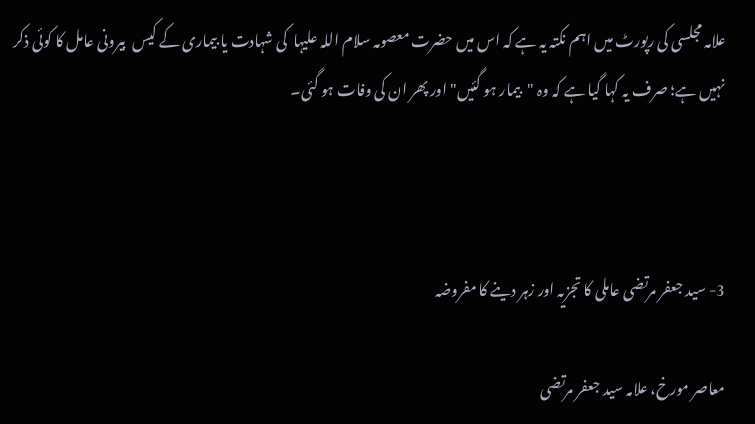علامہ مجلسى کی رپورٹ میں اہم نکتہ یہ ہے کہ اس میں حضرت معصومہ سلام اللہ علیہا  کی شہادت یا بیماری کے کیس  بیرونی عامل کا کوئی ذکر نہیں ہے؛ صرف یہ کہا گیا ہے کہ وہ "بیمار ہو گئیں" اور پھر ان کی وفات ہو گئی۔



3- سید جعفر مرتضی عاملی کا تجزیہ اور زہر دینے کا مفروضہ

معاصر مورخ، علامہ سید جعفر مرتضی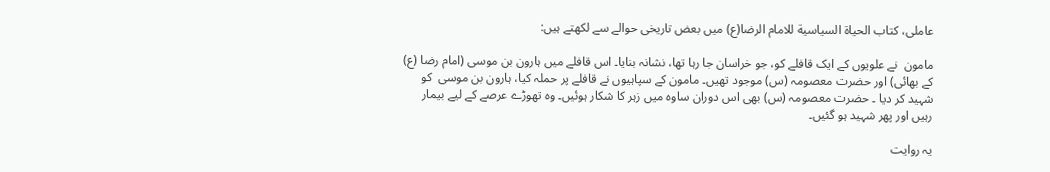عاملی، کتاب الحیاة السیاسیة للامام الرضا(ع) میں بعض تاریخی حوالے سے لکھتے ہیں:

مامون  نے علویوں کے ایک قافلے کو، جو خراسان جا رہا تھا، نشانہ بنایا۔ اس قافلے میں ہارون بن موسی (امام رضا (ع) کے بھائی) اور حضرت معصومہ (س) موجود تھیں۔ مامون کے سپاہیوں نے قافلے پر حملہ کیا، ہارون بن موسی  کو شہید کر دیا ۔ حضرت معصومہ (س) بھی اس دوران ساوہ میں زہر کا شکار ہوئیں۔ وہ تھوڑے عرصے کے لیے بیمار رہیں اور پھر شہید ہو گئیں۔

یہ روایت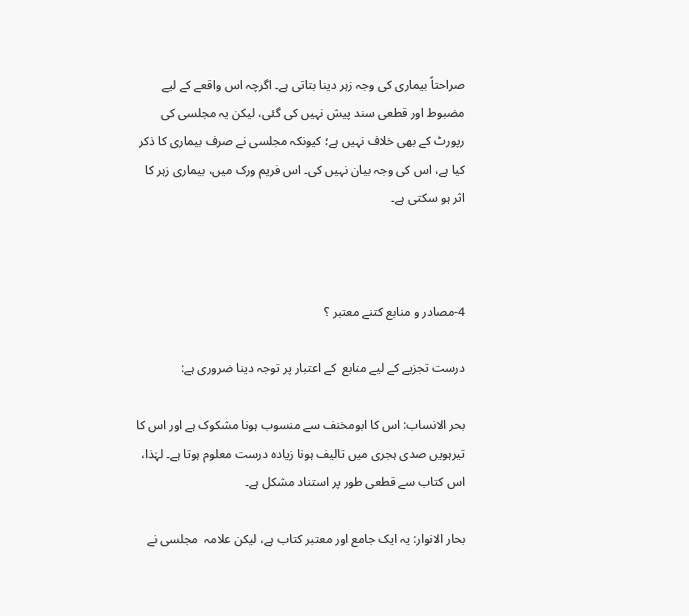صراحتاً بیماری کی وجہ زہر دینا بتاتی ہے۔ اگرچہ اس واقعے کے لیے مضبوط اور قطعی سند پیش نہیں کی گئی، لیکن یہ مجلسى کی رپورٹ کے بھی خلاف نہیں ہے؛ کیونکہ مجلسى نے صرف بیماری کا ذکر کیا ہے، اس کی وجہ بیان نہیں کی۔ اس فریم ورک میں، بیماری زہر کا اثر ہو سکتی ہے۔



4-مصادر و منابع کتنے معتبر ؟

درست تجزیے کے لیے منابع  کے اعتبار پر توجہ دینا ضروری ہے:

بحر الانساب: اس کا ابومخنف سے منسوب ہونا مشکوک ہے اور اس کا تیرہویں صدی ہجری میں تالیف ہونا زیادہ درست معلوم ہوتا ہے۔ لہٰذا، اس کتاب سے قطعی طور پر استناد مشکل ہے۔

بحار الانوار: یہ ایک جامع اور معتبر کتاب ہے، لیکن علامہ  مجلسى نے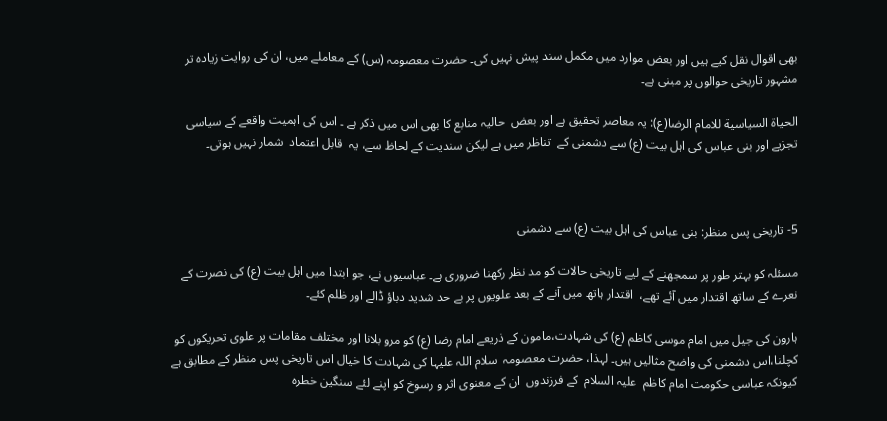بھی اقوال نقل کیے ہیں اور بعض موارد میں مکمل سند پیش نہیں کی۔ حضرت معصومہ (س) کے معاملے میں، ان کی روایت زیادہ تر مشہور تاریخی حوالوں پر مبنی ہے۔

الحیاة السیاسیة للامام الرضا(ع): یہ معاصر تحقیق ہے اور بعض  حالیہ منابع کا بھی اس میں ذکر ہے ۔ اس کی اہمیت واقعے کے سیاسی تجزیے اور بنی عباس کی اہل بیت (ع) سے دشمنی کے  تناظر میں ہے لیکن سندیت کے لحاظ سے، یہ  قابل اعتماد  شمار نہیں ہوتی۔



5- تاریخی پس منظر: بنی عباس کی اہل بیت (ع) سے دشمنی

مسئلہ کو بہتر طور پر سمجھنے کے لیے تاریخی حالات کو مد نظر رکھنا ضروری ہے۔ عباسیوں نے، جو ابتدا میں اہل بیت (ع) کی نصرت کے نعرے کے ساتھ اقتدار میں آئے تھے،  اقتدار ہاتھ میں آنے کے بعد علویوں پر بے حد شدید دباؤ ڈالے اور ظلم کئے۔

ہارون کی جیل میں امام موسی کاظم (ع) کی شہادت،مامون کے ذریعے امام رضا (ع) کو مرو بلانا اور مختلف مقامات پر علوی تحریکوں کو کچلنا،اس دشمنی کی واضح مثالیں ہیں۔ لہذا، حضرت معصومہ  سلام اللہ علیہا کی شہادت کا خیال اس تاریخی پس منظر کے مطابق ہے کیونکہ عباسی حکومت امام کاظم  علیہ السلام  کے فرزندوں  ان کے معنوی اثر و رسوخ کو اپنے لئے سنگین خطرہ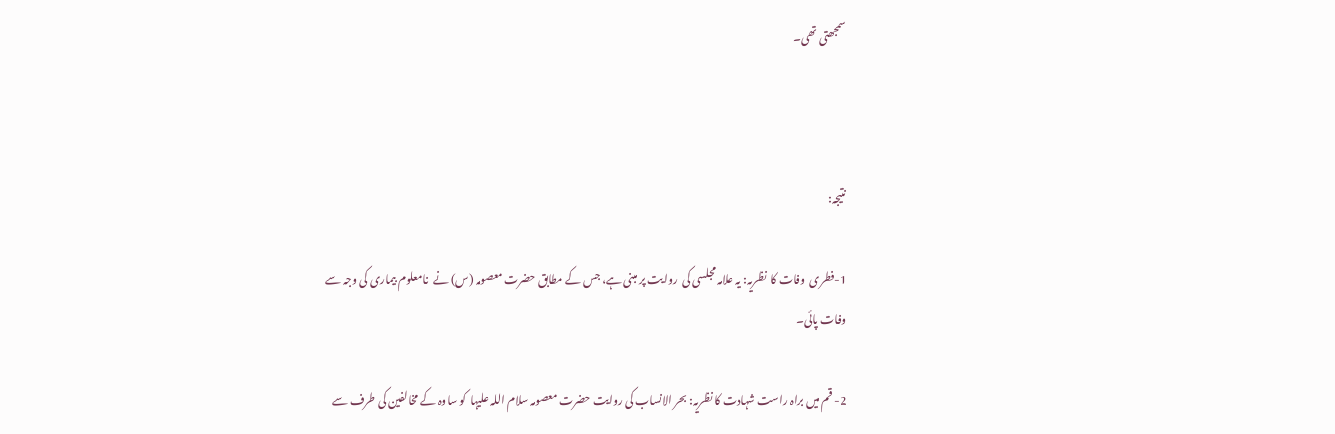سمجھتی تھی۔



نتیجہ:

1-فطری  وفات کا  نظریہ: یہ علامہ مجلسى کی  روایت پر مبنی ہے، جس کے مطابق حضرت معصومہ (س) نے  نامعلوم بیماری کی وجہ سے وفات پائی۔

2- قم میں براہ راست شہادت کا نظریہ: بحر الانساب کی روایت حضرت معصومہ سلام اللہ علیہا  کو ساوہ کے مخالفین کی طرف سے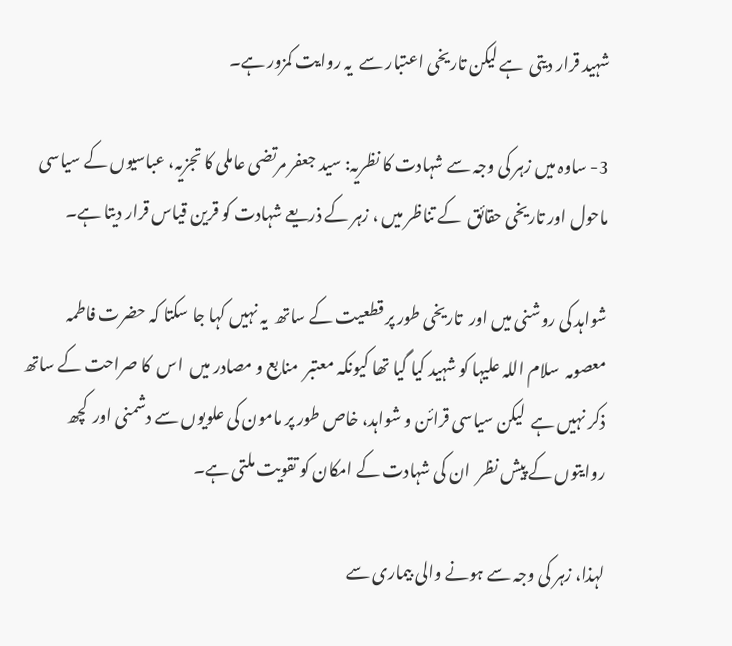شہید قرار دیتی  ہے لیکن تاریخی اعتبار سے  یہ روایت کمزور ہے۔

3- ساوہ میں زہر کی وجہ سے شہادت کا نظریہ: سید جعفر مرتضی عاملی کا تجزیہ، عباسیوں کے سیاسی ماحول اور تاریخی حقائق  کے تناظر میں ، زہر کے ذریعے شہادت کو قرین قیاس قرار دیتا ہے۔

شواہد کی روشنی میں اور  تاریخی طور پر قطعیت کے ساتھ  یہ نہیں کہا جا سکتا کہ حضرت فاطمہ معصومہ  سلام اللہ علیہا کو شہید کیا گيا تھا کیونکہ معتبر  منابع و مصادر میں  اس  کا صراحت کے ساتھ ذکر نہیں ہے  لیکن سیاسی قرائن و شواہد، خاص طور پر مامون کی علویوں سے دشمنی اور  کچھ روایتوں کے پیش نظر  ان کی شہادت کے امکان کو تقویت ملتی ہے۔

لہذا، زہر کی وجہ سے ہونے والی بیماری سے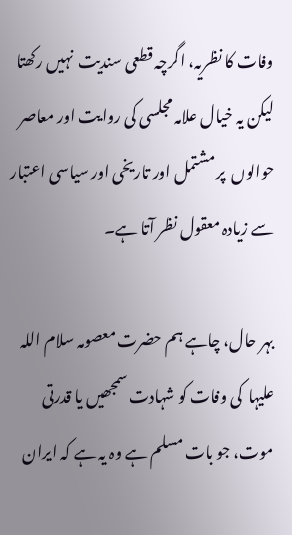وفات کا نظریہ، اگرچہ قطعی سندیت  نہیں رکھتا لیکن یہ خیال علامہ مجلسى کی روایت اور معاصر حوالوں  پر مشتمل اور تاریخی اور سیاسی اعتبار سے زیادہ معقول نظر آتا ہے۔

بہر حال، چاہے ہم حضرت معصومہ سلام اللہ علیہا  کی وفات کو شہادت سمجھیں یا قدرتی موت، جو بات مسلم ہے وہ یہ ہے کہ ایران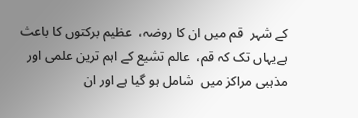کے شہر  قم میں ان کا روضہ،  عظیم برکتوں کا باعث  ہےیہاں تک کہ قم،  عالم تشیع کے اہم ترین علمی اور مذہبی مراکز میں  شامل ہو گیا ہے اور ان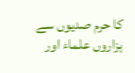کا حرم صدیوں سے ہزاروں علماء اور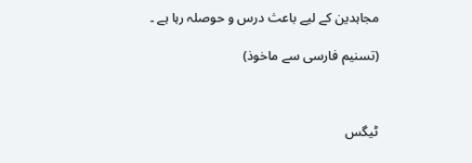مجاہدین کے لیے باعث درس و حوصلہ رہا ہے ۔

(تسنیم فارسی سے ماخوذ)



ٹیگس